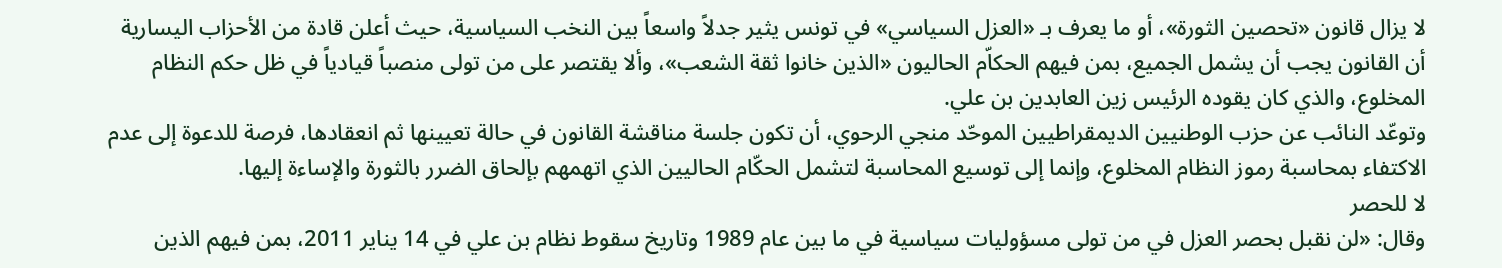لا يزال قانون «تحصين الثورة»، أو ما يعرف بـ «العزل السياسي» في تونس يثير جدلاً واسعاً بين النخب السياسية، حيث أعلن قادة من الأحزاب اليسارية أن القانون يجب أن يشمل الجميع، بمن فيهم الحكاّم الحاليون «الذين خانوا ثقة الشعب»، وألا يقتصر على من تولى منصباً قيادياً في ظل حكم النظام المخلوع، والذي كان يقوده الرئيس زين العابدين بن علي.
وتوعّد النائب عن حزب الوطنيين الديمقراطيين الموحّد منجي الرحوي، أن تكون جلسة مناقشة القانون في حالة تعيينها ثم انعقادها، فرصة للدعوة إلى عدم الاكتفاء بمحاسبة رموز النظام المخلوع، وإنما إلى توسيع المحاسبة لتشمل الحكّام الحاليين الذي اتهمهم بإلحاق الضرر بالثورة والإساءة إليها.
لا للحصر
وقال: «لن نقبل بحصر العزل في من تولى مسؤوليات سياسية في ما بين عام 1989 وتاريخ سقوط نظام بن علي في 14 يناير 2011، بمن فيهم الذين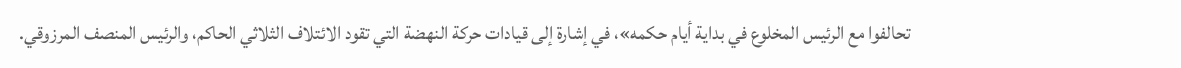تحالفوا مع الرئيس المخلوع في بداية أيام حكمه»، في إشارة إلى قيادات حركة النهضة التي تقود الائتلاف الثلاثي الحاكم، والرئيس المنصف المرزوقي.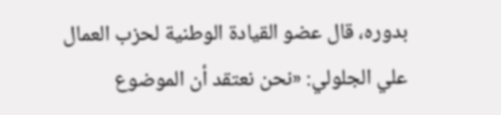بدوره، قال عضو القيادة الوطنية لحزب العمال علي الجلولي: «نحن نعتقد أن الموضوع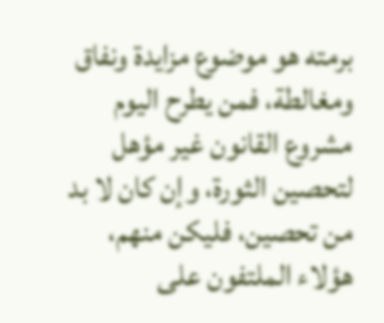برمته هو موضوع مزايدة ونفاق ومغالطة، فمن يطرح اليوم مشروع القانون غير مؤهل لتحصين الثورة، وإن كان لا بد من تحصين، فليكن منهم، هؤلاء الملتفون على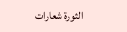الثورة شعارات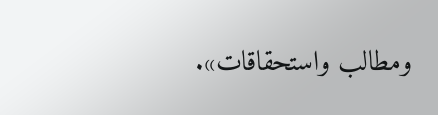ومطالب واستحقاقات».